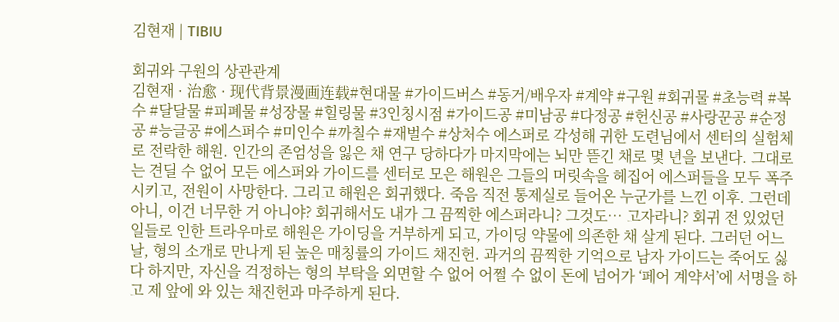김현재 | TIBIU

회귀와 구원의 상관관계
김현재 · 治愈 · 现代背景漫画连载#현대물 #가이드버스 #동거/배우자 #계약 #구원 #회귀물 #초능력 #복수 #달달물 #피폐물 #성장물 #힐링물 #3인칭시점 #가이드공 #미남공 #다정공 #헌신공 #사랑꾼공 #순정공 #능글공 #에스퍼수 #미인수 #까칠수 #재벌수 #상처수 에스퍼로 각성해 귀한 도련님에서 센터의 실험체로 전락한 해원. 인간의 존엄성을 잃은 채 연구 당하다가 마지막에는 뇌만 뜯긴 채로 몇 년을 보낸다. 그대로는 견딜 수 없어 모든 에스퍼와 가이드를 센터로 모은 해원은 그들의 머릿속을 헤집어 에스퍼들을 모두 폭주 시키고, 전원이 사망한다. 그리고 해원은 회귀했다. 죽음 직전 통제실로 들어온 누군가를 느낀 이후. 그런데 아니, 이건 너무한 거 아니야? 회귀해서도 내가 그 끔찍한 에스퍼라니? 그것도… 고자라니? 회귀 전 있었던 일들로 인한 트라우마로 해원은 가이딩을 거부하게 되고, 가이딩 약물에 의존한 채 살게 된다. 그러던 어느 날, 형의 소개로 만나게 된 높은 매칭률의 가이드 채진헌. 과거의 끔찍한 기억으로 남자 가이드는 죽어도 싫다 하지만, 자신을 걱정하는 형의 부탁을 외면할 수 없어 어쩔 수 없이 돈에 넘어가 ‘페어 계약서’에 서명을 하고 제 앞에 와 있는 채진헌과 마주하게 된다.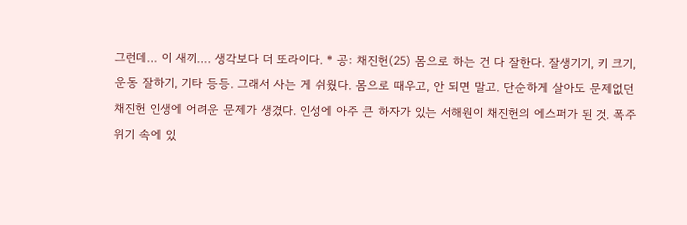그런데… 이 새끼…. 생각보다 더 또라이다. * 공: 채진헌(25) 몸으로 하는 건 다 잘한다. 잘생기기, 키 크기, 운동 잘하기, 기타 등등. 그래서 사는 게 쉬웠다. 몸으로 때우고, 안 되면 말고. 단순하게 살아도 문제없던 채진헌 인생에 어려운 문제가 생겼다. 인성에 아주 큰 하자가 있는 서해원이 채진헌의 에스퍼가 된 것. 폭주 위기 속에 있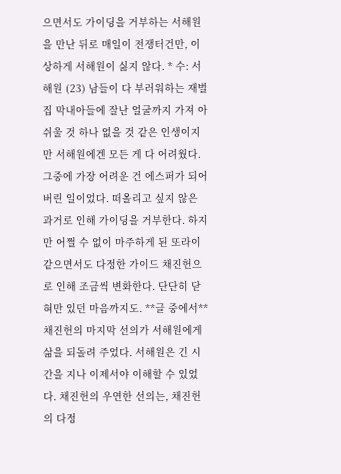으면서도 가이딩을 거부하는 서해원을 만난 뒤로 매일이 전쟁터건만, 이상하게 서해원이 싫지 않다. * 수: 서해원 (23) 남들이 다 부러워하는 재벌집 막내아들에 잘난 얼굴까지 가져 아쉬울 것 하나 없을 것 같은 인생이지만 서해원에겐 모든 게 다 어려웠다. 그중에 가장 어려운 건 에스퍼가 되어 버린 일이었다. 떠올리고 싶지 않은 과거로 인해 가이딩을 거부한다. 하지만 어쩔 수 없이 마주하게 된 또라이 같으면서도 다정한 가이드 채진헌으로 인해 조금씩 변화한다. 단단히 닫혀만 있던 마음까지도. **글 중에서** 채진헌의 마지막 선의가 서해원에게 삶을 되돌려 주었다. 서해원은 긴 시간을 지나 이제서야 이해할 수 있었다. 채진헌의 우연한 선의는, 채진헌의 다정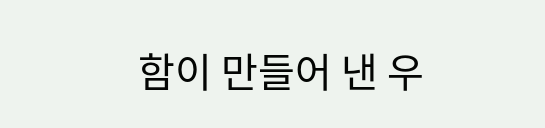함이 만들어 낸 우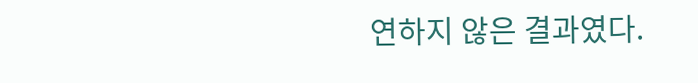연하지 않은 결과였다.